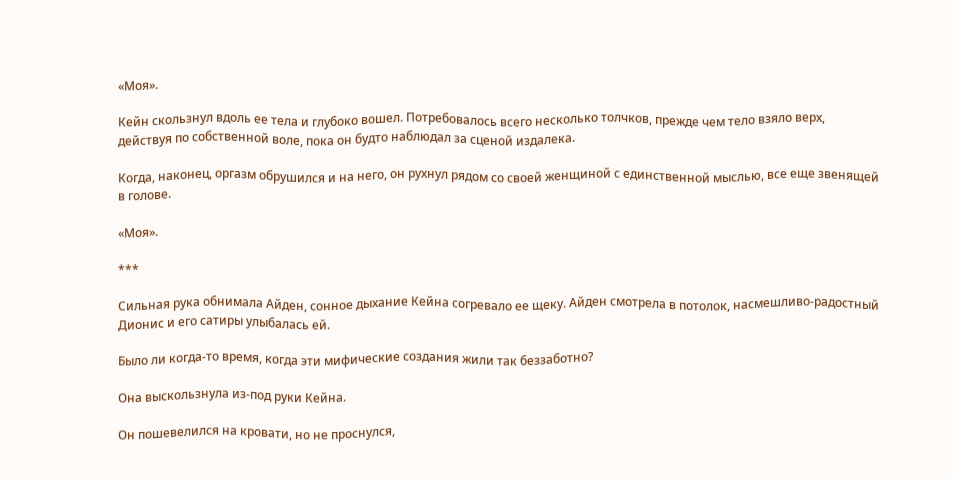«Моя».

Кейн скользнул вдоль ее тела и глубоко вошел. Потребовалось всего несколько толчков, прежде чем тело взяло верх, действуя по собственной воле, пока он будто наблюдал за сценой издалека.

Когда, наконец, оргазм обрушился и на него, он рухнул рядом со своей женщиной с единственной мыслью, все еще звенящей в голове.

«Моя».

***

Сильная рука обнимала Айден, сонное дыхание Кейна согревало ее щеку. Айден смотрела в потолок, насмешливо-радостный Дионис и его сатиры улыбалась ей.

Было ли когда-то время, когда эти мифические создания жили так беззаботно?

Она выскользнула из-под руки Кейна.

Он пошевелился на кровати, но не проснулся,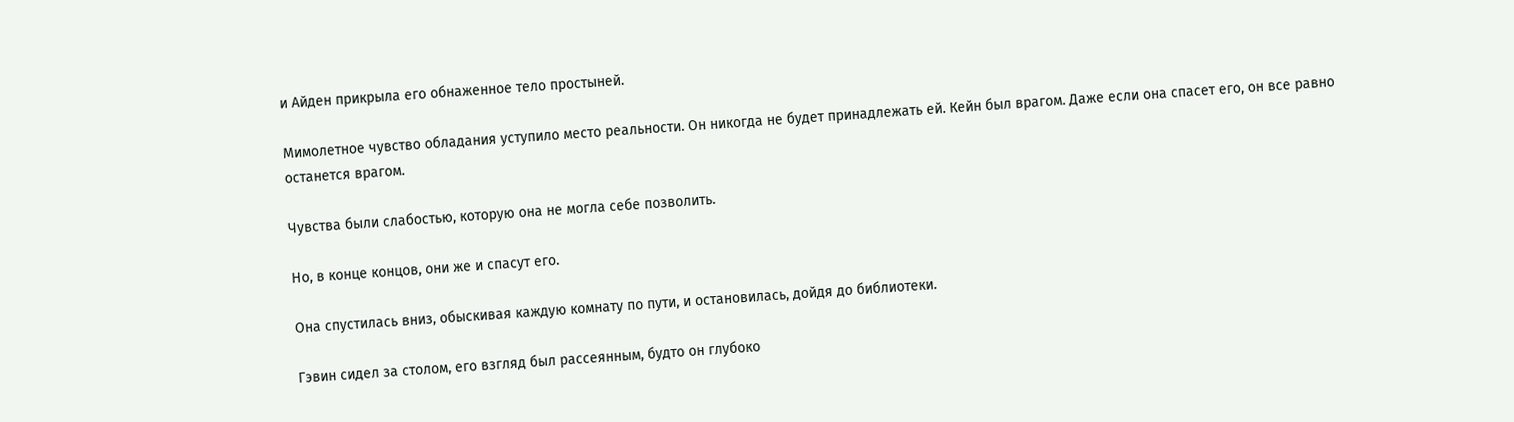и Айден прикрыла его обнаженное тело простыней.

Мимолетное чувство обладания уступило место реальности. Он никогда не будет принадлежать ей. Кейн был врагом. Даже если она спасет его, он все равно останется врагом.

Чувства были слабостью, которую она не могла себе позволить.

Но, в конце концов, они же и спасут его.

Она спустилась вниз, обыскивая каждую комнату по пути, и остановилась, дойдя до библиотеки.

Гэвин сидел за столом, его взгляд был рассеянным, будто он глубоко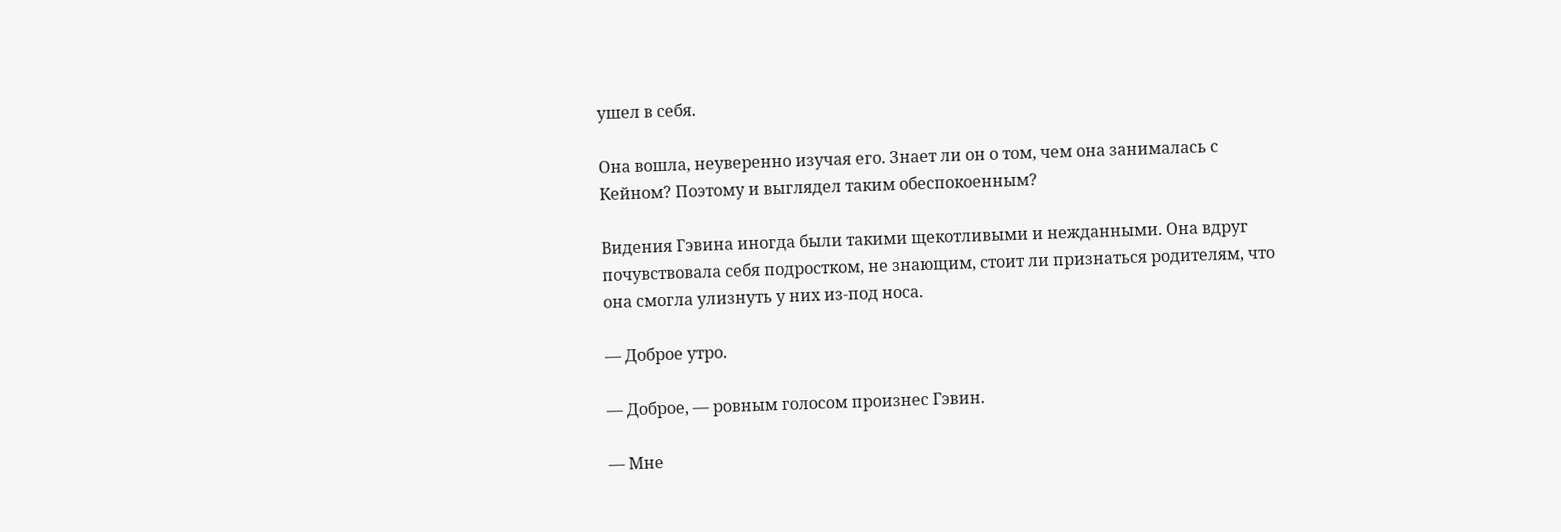ушел в себя.

Она вошла, неуверенно изучая его. Знает ли он о том, чем она занималась с Кейном? Поэтому и выглядел таким обеспокоенным?

Видения Гэвина иногда были такими щекотливыми и нежданными. Она вдруг почувствовала себя подростком, не знающим, стоит ли признаться родителям, что она смогла улизнуть у них из-под носа.

― Доброе утро.

― Доброе, ― ровным голосом произнес Гэвин.

― Мне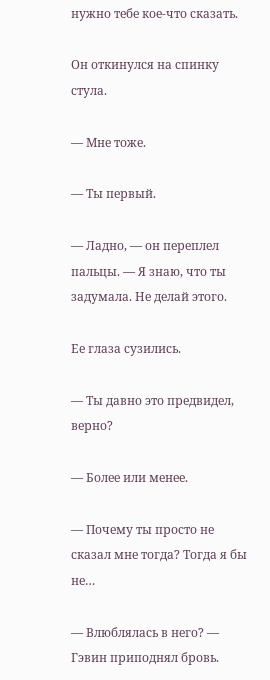нужно тебе кое-что сказать.

Он откинулся на спинку стула.

― Мне тоже.

― Ты первый.

― Ладно, ― он переплел пальцы. ― Я знаю, что ты задумала. Не делай этого.

Ее глаза сузились.

― Ты давно это предвидел, верно?

― Более или менее.

― Почему ты просто не сказал мне тогда? Тогда я бы не…

― Влюблялась в него? ― Гэвин приподнял бровь.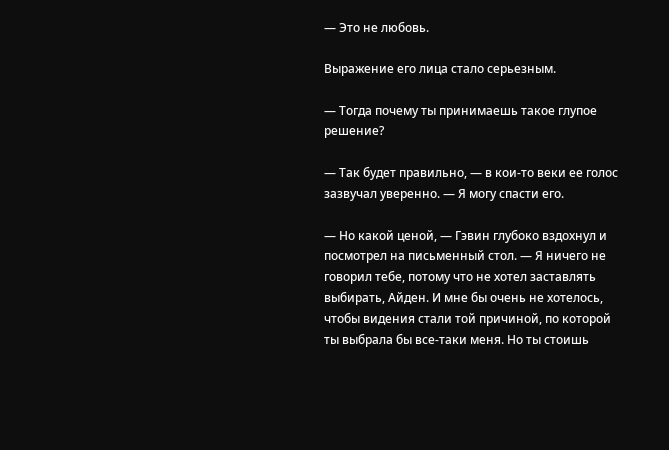― Это не любовь.

Выражение его лица стало серьезным.

― Тогда почему ты принимаешь такое глупое решение?

― Так будет правильно, ― в кои-то веки ее голос зазвучал уверенно. ― Я могу спасти его.

― Но какой ценой, ― Гэвин глубоко вздохнул и посмотрел на письменный стол. ― Я ничего не говорил тебе, потому что не хотел заставлять выбирать, Айден. И мне бы очень не хотелось, чтобы видения стали той причиной, по которой ты выбрала бы все-таки меня. Но ты стоишь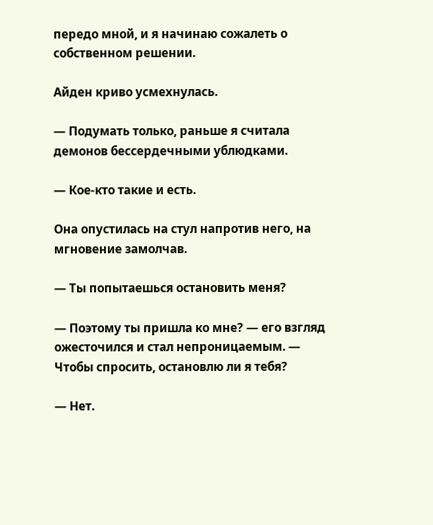передо мной, и я начинаю сожалеть о собственном решении.

Айден криво усмехнулась.

― Подумать только, раньше я считала демонов бессердечными ублюдками.

― Кое-кто такие и есть.

Она опустилась на стул напротив него, на мгновение замолчав.

― Ты попытаешься остановить меня?

― Поэтому ты пришла ко мне? ― его взгляд ожесточился и стал непроницаемым. ― Чтобы спросить, остановлю ли я тебя?

― Нет.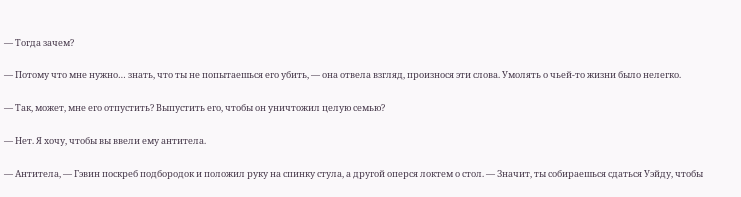― Тогда зачем?

― Потому что мне нужно… знать, что ты не попытаешься его убить, ― она отвела взгляд, произнося эти слова. Умолять о чьей-то жизни было нелегко.

― Так, может, мне его отпустить? Выпустить его, чтобы он уничтожил целую семью?

― Нет. Я хочу, чтобы вы ввели ему антитела.

― Антитела, ― Гэвин поскреб подбородок и положил руку на спинку стула, а другой оперся локтем о стол. ― Значит, ты собираешься сдаться Уэйду, чтобы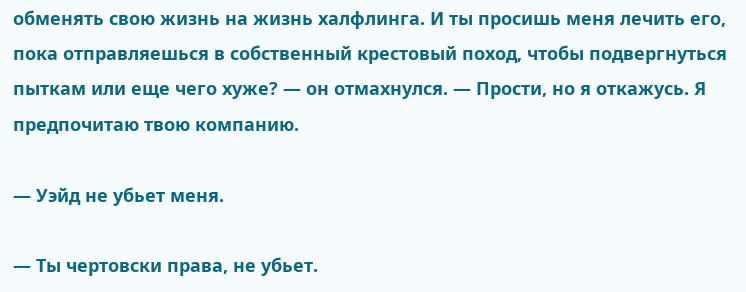обменять свою жизнь на жизнь халфлинга. И ты просишь меня лечить его, пока отправляешься в собственный крестовый поход, чтобы подвергнуться пыткам или еще чего хуже? ― он отмахнулся. ― Прости, но я откажусь. Я предпочитаю твою компанию.

― Уэйд не убьет меня.

― Ты чертовски права, не убьет.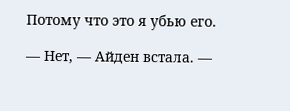Потому что это я убью его.

― Нет, ― Айден встала. ―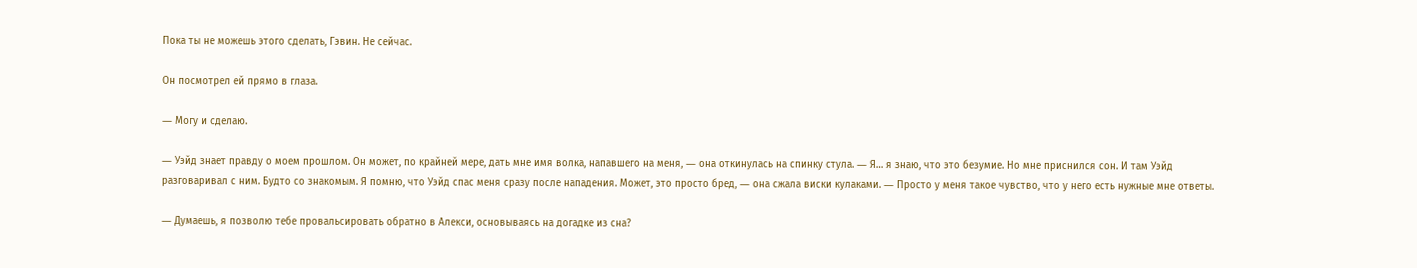Пока ты не можешь этого сделать, Гэвин. Не сейчас.

Он посмотрел ей прямо в глаза.

― Могу и сделаю.

― Уэйд знает правду о моем прошлом. Он может, по крайней мере, дать мне имя волка, напавшего на меня, ― она откинулась на спинку стула. ― Я… я знаю, что это безумие. Но мне приснился сон. И там Уэйд разговаривал с ним. Будто со знакомым. Я помню, что Уэйд спас меня сразу после нападения. Может, это просто бред, ― она сжала виски кулаками. ― Просто у меня такое чувство, что у него есть нужные мне ответы.

― Думаешь, я позволю тебе провальсировать обратно в Алекси, основываясь на догадке из сна?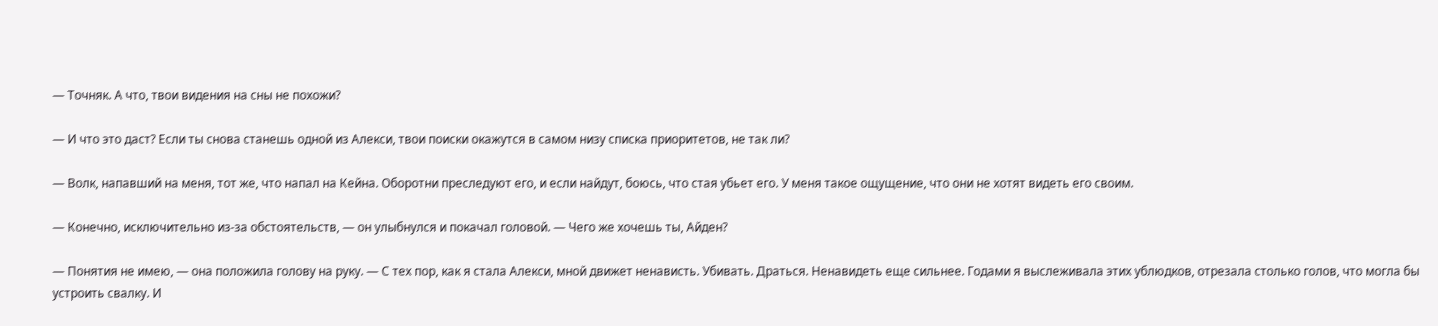― Точняк. А что, твои видения на сны не похожи?

― И что это даст? Если ты снова станешь одной из Алекси, твои поиски окажутся в самом низу списка приоритетов, не так ли?

― Волк, напавший на меня, тот же, что напал на Кейна. Оборотни преследуют его, и если найдут, боюсь, что стая убьет его. У меня такое ощущение, что они не хотят видеть его своим.

― Конечно, исключительно из-за обстоятельств, ― он улыбнулся и покачал головой. ― Чего же хочешь ты, Айден?

― Понятия не имею, ― она положила голову на руку. ― С тех пор, как я стала Алекси, мной движет ненависть. Убивать. Драться. Ненавидеть еще сильнее. Годами я выслеживала этих ублюдков, отрезала столько голов, что могла бы устроить свалку. И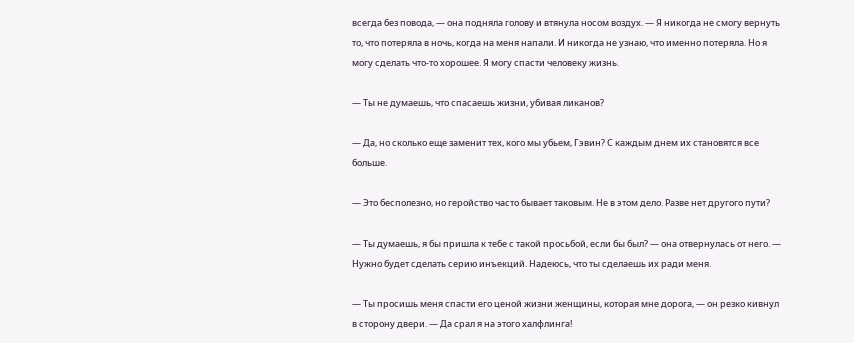всегда без повода, ― она подняла голову и втянула носом воздух. ― Я никогда не смогу вернуть то, что потеряла в ночь, когда на меня напали. И никогда не узнаю, что именно потеряла. Но я могу сделать что-то хорошее. Я могу спасти человеку жизнь.

― Ты не думаешь, что спасаешь жизни, убивая ликанов?

― Да, но сколько еще заменит тех, кого мы убьем, Гэвин? С каждым днем их становятся все больше.

― Это бесполезно, но геройство часто бывает таковым. Не в этом дело. Разве нет другого пути?

― Ты думаешь, я бы пришла к тебе с такой просьбой, если бы был? ― она отвернулась от него. ― Нужно будет сделать серию инъекций. Надеюсь, что ты сделаешь их ради меня.

― Ты просишь меня спасти его ценой жизни женщины, которая мне дорога, ― он резко кивнул в сторону двери. ― Да срал я на этого халфлинга!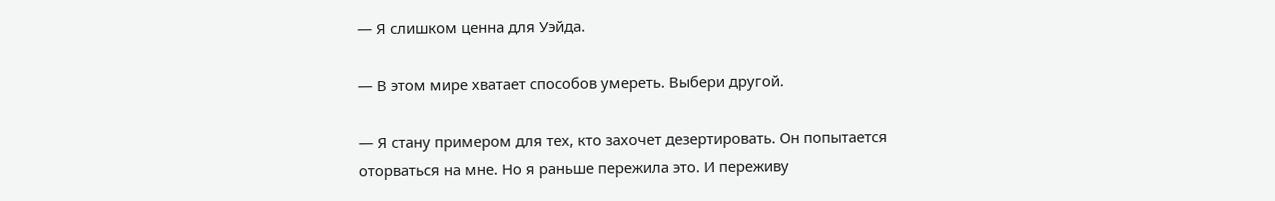― Я слишком ценна для Уэйда.

― В этом мире хватает способов умереть. Выбери другой.

― Я стану примером для тех, кто захочет дезертировать. Он попытается оторваться на мне. Но я раньше пережила это. И переживу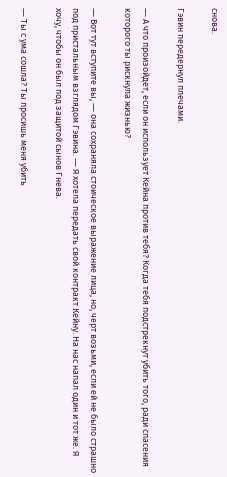снова.

Гэвин передернул плечами.

― А что произойдет, если он использует Кейна против тебя? Когда тебя подстрекнут убить того, ради спасения которого ты рискнула жизнью?

― Вот тут вступите вы, ― она сохраняла стоическое выражение лица, но, черт возьми, если ей не было страшно под пристальным взглядом Гэвина. ― Я хотела передать свой контракт Кейну. На нас напал один и тот же. Я хочу, чтобы он был под защитой сынов Гнева.

― Ты с ума сошла? Ты просишь меня убить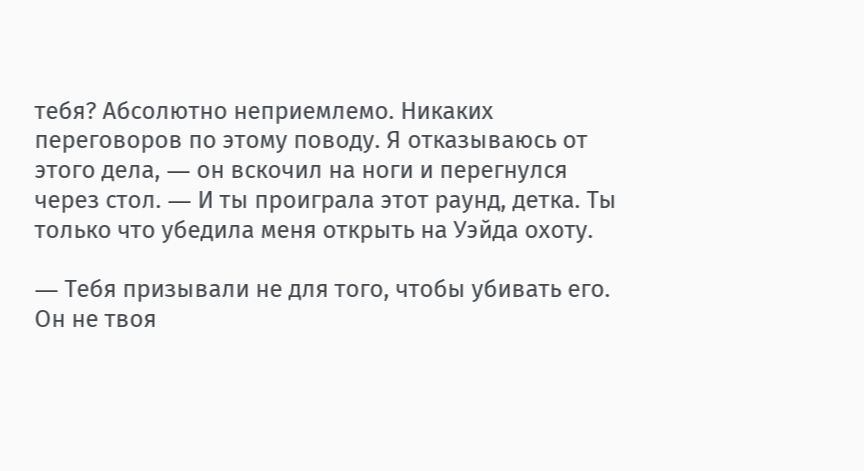тебя? Абсолютно неприемлемо. Никаких переговоров по этому поводу. Я отказываюсь от этого дела, ― он вскочил на ноги и перегнулся через стол. ― И ты проиграла этот раунд, детка. Ты только что убедила меня открыть на Уэйда охоту.

― Тебя призывали не для того, чтобы убивать его. Он не твоя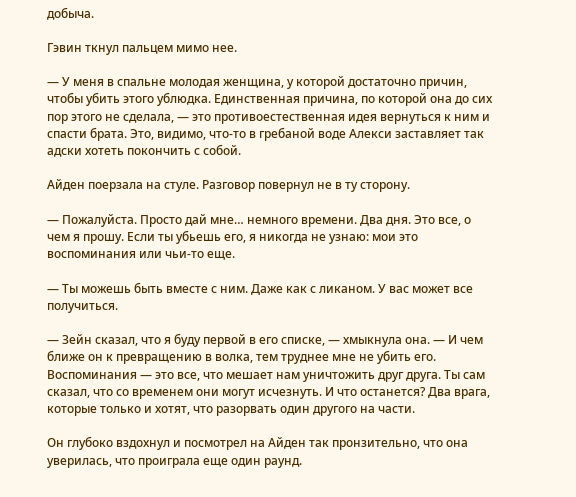добыча.

Гэвин ткнул пальцем мимо нее.

― У меня в спальне молодая женщина, у которой достаточно причин, чтобы убить этого ублюдка. Единственная причина, по которой она до сих пор этого не сделала, ― это противоестественная идея вернуться к ним и спасти брата. Это, видимо, что-то в гребаной воде Алекси заставляет так адски хотеть покончить с собой.

Айден поерзала на стуле. Разговор повернул не в ту сторону.

― Пожалуйста. Просто дай мне… немного времени. Два дня. Это все, о чем я прошу. Если ты убьешь его, я никогда не узнаю: мои это воспоминания или чьи-то еще.

― Ты можешь быть вместе с ним. Даже как с ликаном. У вас может все получиться.

― Зейн сказал, что я буду первой в его списке, ― хмыкнула она. ― И чем ближе он к превращению в волка, тем труднее мне не убить его. Воспоминания ― это все, что мешает нам уничтожить друг друга. Ты сам сказал, что со временем они могут исчезнуть. И что останется? Два врага, которые только и хотят, что разорвать один другого на части.

Он глубоко вздохнул и посмотрел на Айден так пронзительно, что она уверилась, что проиграла еще один раунд.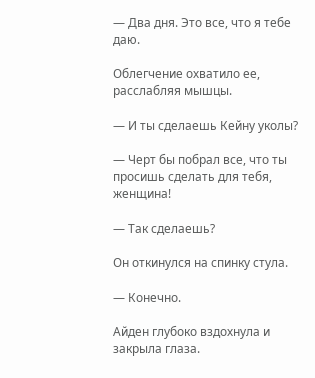― Два дня. Это все, что я тебе даю.

Облегчение охватило ее, расслабляя мышцы.

― И ты сделаешь Кейну уколы?

― Черт бы побрал все, что ты просишь сделать для тебя, женщина!

― Так сделаешь?

Он откинулся на спинку стула.

― Конечно.

Айден глубоко вздохнула и закрыла глаза.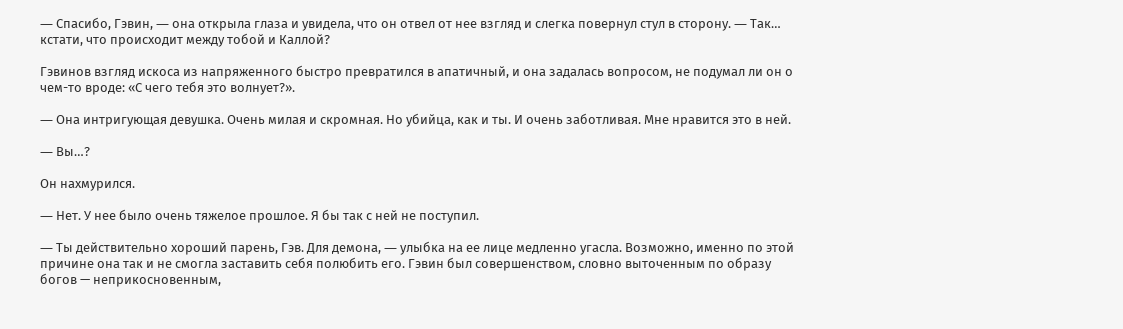― Спасибо, Гэвин, ― она открыла глаза и увидела, что он отвел от нее взгляд и слегка повернул стул в сторону. ― Так… кстати, что происходит между тобой и Каллой?

Гэвинов взгляд искоса из напряженного быстро превратился в апатичный, и она задалась вопросом, не подумал ли он о чем-то вроде: «С чего тебя это волнует?».

― Она интригующая девушка. Очень милая и скромная. Но убийца, как и ты. И очень заботливая. Мне нравится это в ней.

― Вы…?

Он нахмурился.

― Нет. У нее было очень тяжелое прошлое. Я бы так с ней не поступил.

― Ты действительно хороший парень, Гэв. Для демона, ― улыбка на ее лице медленно угасла. Возможно, именно по этой причине она так и не смогла заставить себя полюбить его. Гэвин был совершенством, словно выточенным по образу богов — неприкосновенным,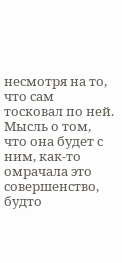несмотря на то, что сам тосковал по ней. Мысль о том, что она будет с ним, как-то омрачала это совершенство, будто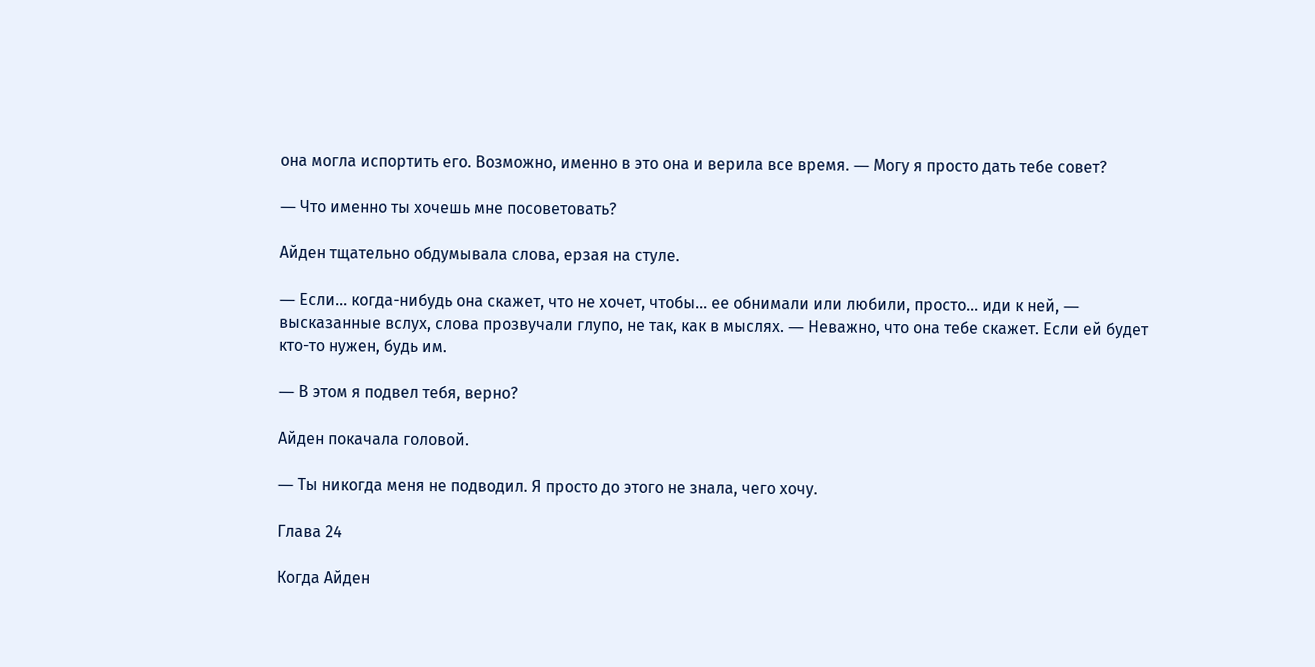она могла испортить его. Возможно, именно в это она и верила все время. ― Могу я просто дать тебе совет?

― Что именно ты хочешь мне посоветовать?

Айден тщательно обдумывала слова, ерзая на стуле.

― Если… когда-нибудь она скажет, что не хочет, чтобы… ее обнимали или любили, просто… иди к ней, ― высказанные вслух, слова прозвучали глупо, не так, как в мыслях. ― Неважно, что она тебе скажет. Если ей будет кто-то нужен, будь им.

― В этом я подвел тебя, верно?

Айден покачала головой.

― Ты никогда меня не подводил. Я просто до этого не знала, чего хочу.

Глава 24

Когда Айден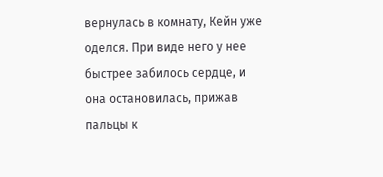вернулась в комнату, Кейн уже оделся. При виде него у нее быстрее забилось сердце, и она остановилась, прижав пальцы к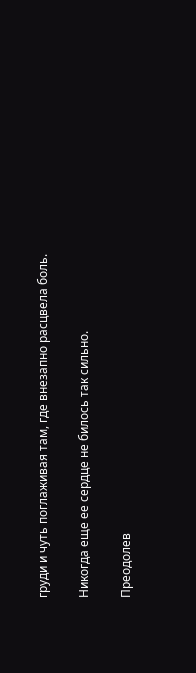груди и чуть поглаживая там, где внезапно расцвела боль.

Никогда еще ее сердце не билось так сильно.

Преодолев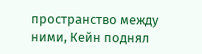пространство между ними, Кейн поднял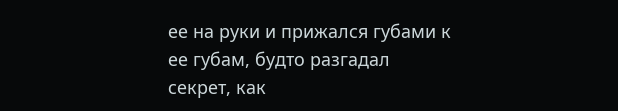ее на руки и прижался губами к ее губам, будто разгадал секрет, как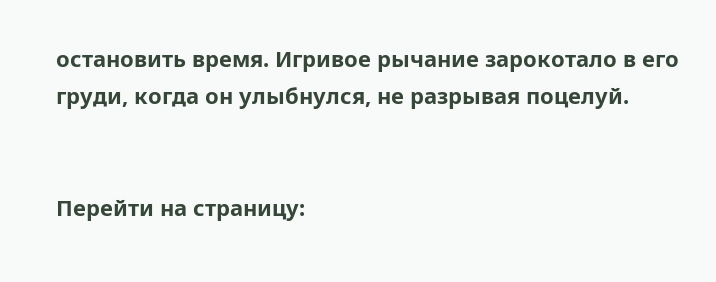остановить время. Игривое рычание зарокотало в его груди, когда он улыбнулся, не разрывая поцелуй.


Перейти на страницу: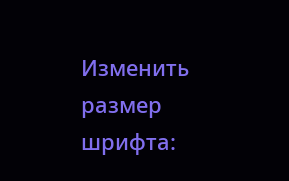Изменить размер шрифта: